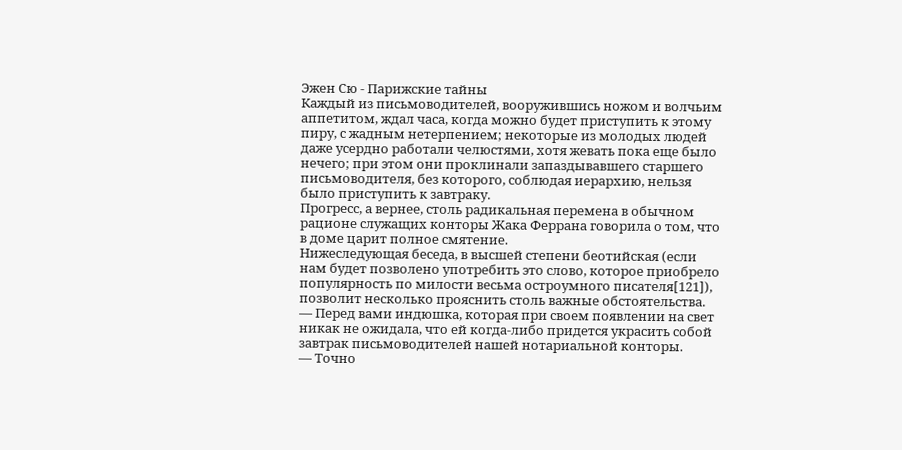Эжен Сю - Парижские тайны
Каждый из письмоводителей, вооружившись ножом и волчьим аппетитом, ждал часа, когда можно будет приступить к этому пиру, с жадным нетерпением; некоторые из молодых людей даже усердно работали челюстями, хотя жевать пока еще было нечего; при этом они проклинали запаздывавшего старшего письмоводителя, без которого, соблюдая иерархию, нельзя было приступить к завтраку.
Прогресс, а вернее, столь радикальная перемена в обычном рационе служащих конторы Жака Феррана говорила о том, что в доме царит полное смятение.
Нижеследующая беседа, в высшей степени беотийская (если нам будет позволено употребить это слово, которое приобрело популярность по милости весьма остроумного писателя[121]), позволит несколько прояснить столь важные обстоятельства.
— Перед вами индюшка, которая при своем появлении на свет никак не ожидала, что ей когда-либо придется украсить собой завтрак письмоводителей нашей нотариальной конторы.
— Точно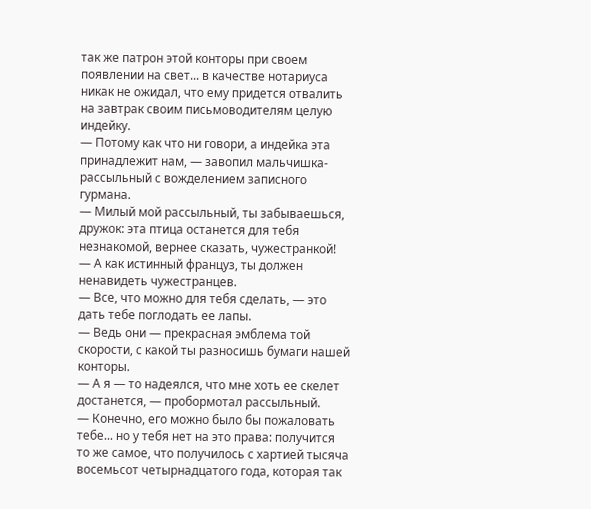так же патрон этой конторы при своем появлении на свет... в качестве нотариуса никак не ожидал, что ему придется отвалить на завтрак своим письмоводителям целую индейку.
— Потому как что ни говори, а индейка эта принадлежит нам, — завопил мальчишка-рассыльный с вожделением записного гурмана.
— Милый мой рассыльный, ты забываешься, дружок: эта птица останется для тебя незнакомой, вернее сказать, чужестранкой!
— А как истинный француз, ты должен ненавидеть чужестранцев.
— Все, что можно для тебя сделать, — это дать тебе поглодать ее лапы.
— Ведь они — прекрасная эмблема той скорости, с какой ты разносишь бумаги нашей конторы.
— А я — то надеялся, что мне хоть ее скелет достанется, — пробормотал рассыльный.
— Конечно, его можно было бы пожаловать тебе... но у тебя нет на это права: получится то же самое, что получилось с хартией тысяча восемьсот четырнадцатого года, которая так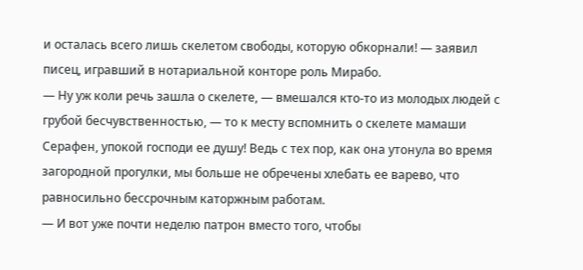и осталась всего лишь скелетом свободы, которую обкорнали! — заявил писец, игравший в нотариальной конторе роль Мирабо.
— Ну уж коли речь зашла о скелете, — вмешался кто-то из молодых людей с грубой бесчувственностью, — то к месту вспомнить о скелете мамаши Серафен, упокой господи ее душу! Ведь с тех пор, как она утонула во время загородной прогулки, мы больше не обречены хлебать ее варево, что равносильно бессрочным каторжным работам.
— И вот уже почти неделю патрон вместо того, чтобы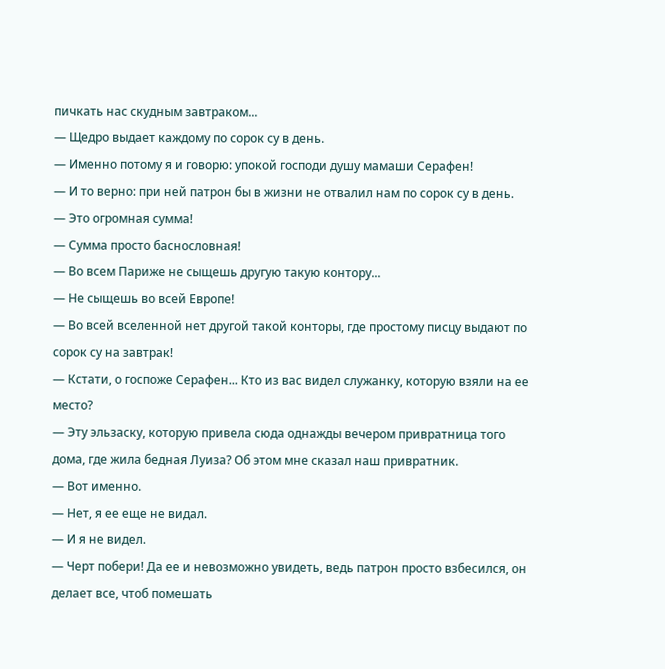пичкать нас скудным завтраком...
— Щедро выдает каждому по сорок су в день.
— Именно потому я и говорю: упокой господи душу мамаши Серафен!
— И то верно: при ней патрон бы в жизни не отвалил нам по сорок су в день.
— Это огромная сумма!
— Сумма просто баснословная!
— Во всем Париже не сыщешь другую такую контору...
— Не сыщешь во всей Европе!
— Во всей вселенной нет другой такой конторы, где простому писцу выдают по сорок су на завтрак!
— Кстати, о госпоже Серафен... Кто из вас видел служанку, которую взяли на ее место?
— Эту эльзаску, которую привела сюда однажды вечером привратница того дома, где жила бедная Луиза? Об этом мне сказал наш привратник.
— Вот именно.
— Нет, я ее еще не видал.
— И я не видел.
— Черт побери! Да ее и невозможно увидеть, ведь патрон просто взбесился, он делает все, чтоб помешать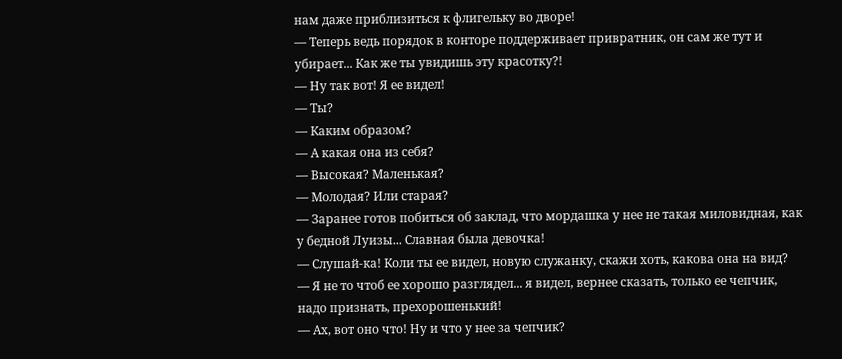нам даже приблизиться к флигельку во дворе!
— Теперь ведь порядок в конторе поддерживает привратник, он сам же тут и убирает... Как же ты увидишь эту красотку?!
— Ну так вот! Я ее видел!
— Ты?
— Каким образом?
— А какая она из себя?
— Высокая? Маленькая?
— Молодая? Или старая?
— Заранее готов побиться об заклад, что мордашка у нее не такая миловидная, как у бедной Луизы... Славная была девочка!
— Слушай-ка! Коли ты ее видел, новую служанку, скажи хоть, какова она на вид?
— Я не то чтоб ее хорошо разглядел... я видел, вернее сказать, только ее чепчик, надо признать, прехорошенький!
— Ах, вот оно что! Ну и что у нее за чепчик?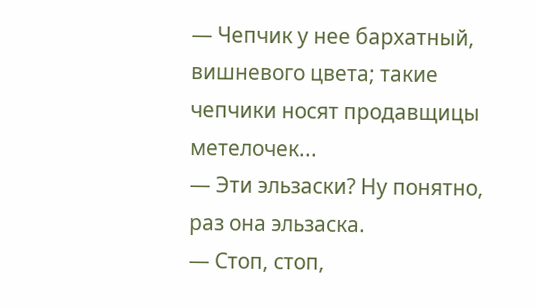— Чепчик у нее бархатный, вишневого цвета; такие чепчики носят продавщицы метелочек...
— Эти эльзаски? Ну понятно, раз она эльзаска.
— Стоп, стоп,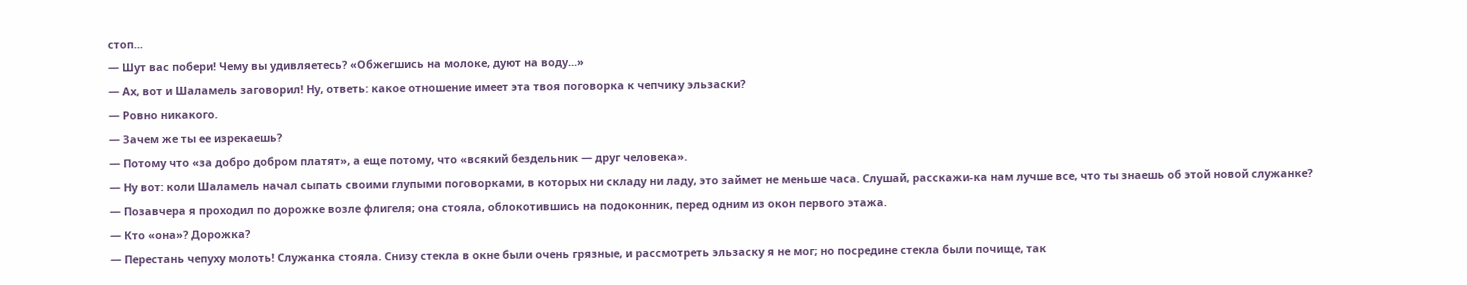стоп...
— Шут вас побери! Чему вы удивляетесь? «Обжегшись на молоке, дуют на воду...»
— Ах, вот и Шаламель заговорил! Ну, ответь: какое отношение имеет эта твоя поговорка к чепчику эльзаски?
— Ровно никакого.
— Зачем же ты ее изрекаешь?
— Потому что «за добро добром платят», а еще потому, что «всякий бездельник — друг человека».
— Ну вот: коли Шаламель начал сыпать своими глупыми поговорками, в которых ни складу ни ладу, это займет не меньше часа. Слушай, расскажи-ка нам лучше все, что ты знаешь об этой новой служанке?
— Позавчера я проходил по дорожке возле флигеля; она стояла, облокотившись на подоконник, перед одним из окон первого этажа.
— Кто «она»? Дорожка?
— Перестань чепуху молоть! Служанка стояла. Снизу стекла в окне были очень грязные, и рассмотреть эльзаску я не мог; но посредине стекла были почище, так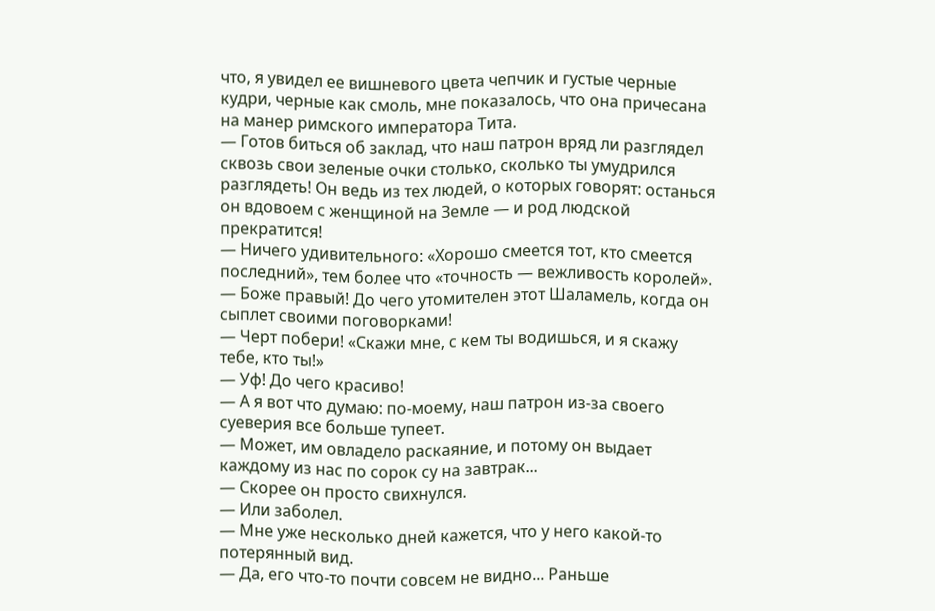что, я увидел ее вишневого цвета чепчик и густые черные кудри, черные как смоль, мне показалось, что она причесана на манер римского императора Тита.
— Готов биться об заклад, что наш патрон вряд ли разглядел сквозь свои зеленые очки столько, сколько ты умудрился разглядеть! Он ведь из тех людей, о которых говорят: останься он вдовоем с женщиной на Земле — и род людской прекратится!
— Ничего удивительного: «Хорошо смеется тот, кто смеется последний», тем более что «точность — вежливость королей».
— Боже правый! До чего утомителен этот Шаламель, когда он сыплет своими поговорками!
— Черт побери! «Скажи мне, с кем ты водишься, и я скажу тебе, кто ты!»
— Уф! До чего красиво!
— А я вот что думаю: по-моему, наш патрон из-за своего суеверия все больше тупеет.
— Может, им овладело раскаяние, и потому он выдает каждому из нас по сорок су на завтрак...
— Скорее он просто свихнулся.
— Или заболел.
— Мне уже несколько дней кажется, что у него какой-то потерянный вид.
— Да, его что-то почти совсем не видно... Раньше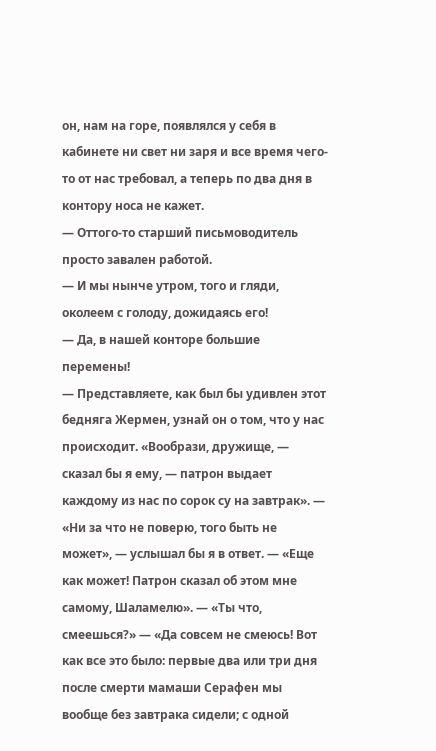он, нам на горе, появлялся у себя в кабинете ни свет ни заря и все время чего-то от нас требовал, а теперь по два дня в контору носа не кажет.
— Оттого-то старший письмоводитель просто завален работой.
— И мы нынче утром, того и гляди, околеем с голоду, дожидаясь его!
— Да, в нашей конторе большие перемены!
— Представляете, как был бы удивлен этот бедняга Жермен, узнай он о том, что у нас происходит. «Вообрази, дружище, — сказал бы я ему, — патрон выдает каждому из нас по сорок су на завтрак». — «Ни за что не поверю, того быть не может», — услышал бы я в ответ. — «Еще как может! Патрон сказал об этом мне самому, Шаламелю». — «Ты что, смеешься?» — «Да совсем не смеюсь! Вот как все это было: первые два или три дня после смерти мамаши Серафен мы вообще без завтрака сидели; с одной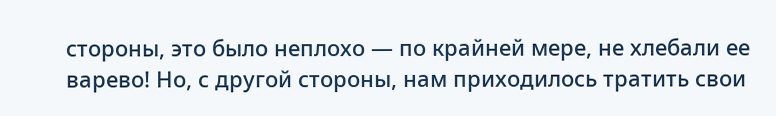стороны, это было неплохо — по крайней мере, не хлебали ее варево! Но, с другой стороны, нам приходилось тратить свои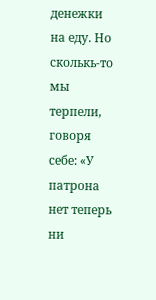денежки на еду. Но сколькь-то мы терпели, говоря себе: «У патрона нет теперь ни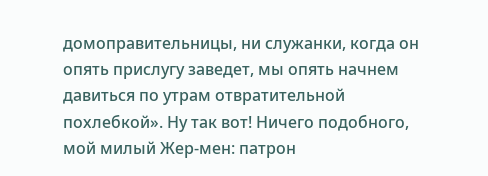домоправительницы, ни служанки, когда он опять прислугу заведет, мы опять начнем давиться по утрам отвратительной похлебкой». Ну так вот! Ничего подобного, мой милый Жер-мен: патрон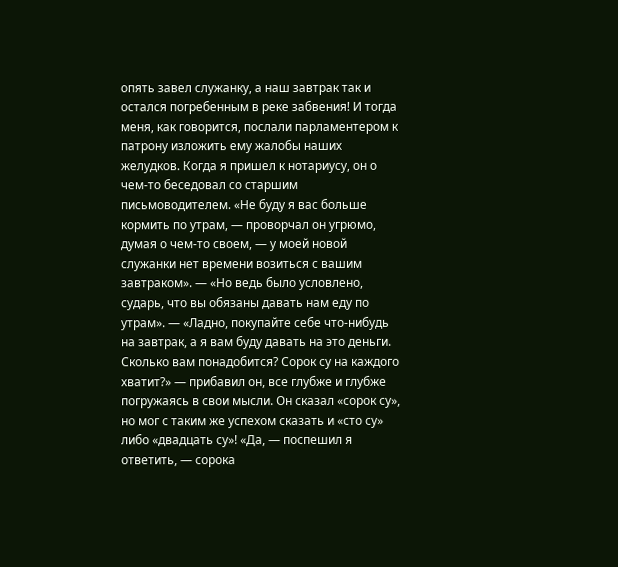опять завел служанку, а наш завтрак так и остался погребенным в реке забвения! И тогда меня, как говорится, послали парламентером к патрону изложить ему жалобы наших желудков. Когда я пришел к нотариусу, он о чем-то беседовал со старшим письмоводителем. «Не буду я вас больше кормить по утрам, — проворчал он угрюмо, думая о чем-то своем, — у моей новой служанки нет времени возиться с вашим завтраком». — «Но ведь было условлено, сударь, что вы обязаны давать нам еду по утрам». — «Ладно, покупайте себе что-нибудь на завтрак, а я вам буду давать на это деньги. Сколько вам понадобится? Сорок су на каждого хватит?» — прибавил он, все глубже и глубже погружаясь в свои мысли. Он сказал «сорок су», но мог с таким же успехом сказать и «сто су» либо «двадцать су»! «Да, — поспешил я ответить, — сорока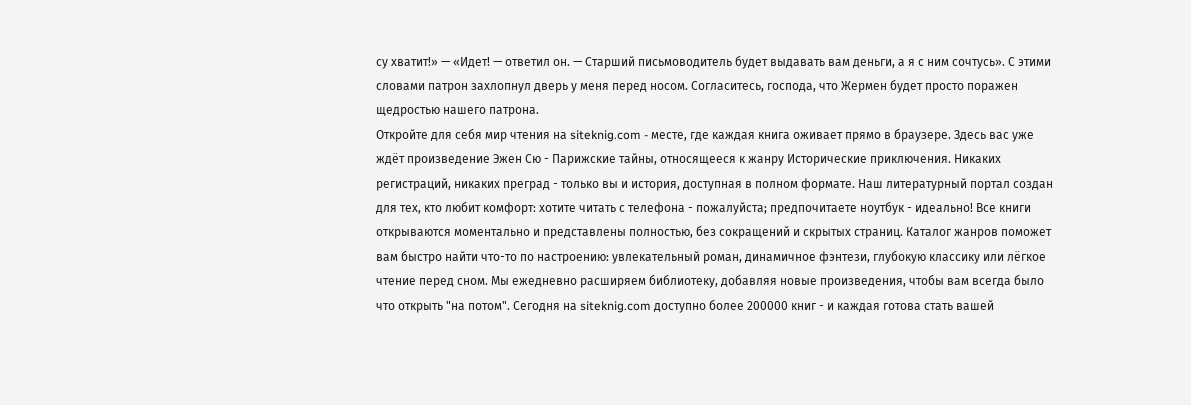су хватит!» — «Идет! — ответил он. — Старший письмоводитель будет выдавать вам деньги, а я с ним сочтусь». С этими словами патрон захлопнул дверь у меня перед носом. Согласитесь, господа, что Жермен будет просто поражен щедростью нашего патрона.
Откройте для себя мир чтения на siteknig.com - месте, где каждая книга оживает прямо в браузере. Здесь вас уже ждёт произведение Эжен Сю - Парижские тайны, относящееся к жанру Исторические приключения. Никаких регистраций, никаких преград - только вы и история, доступная в полном формате. Наш литературный портал создан для тех, кто любит комфорт: хотите читать с телефона - пожалуйста; предпочитаете ноутбук - идеально! Все книги открываются моментально и представлены полностью, без сокращений и скрытых страниц. Каталог жанров поможет вам быстро найти что-то по настроению: увлекательный роман, динамичное фэнтези, глубокую классику или лёгкое чтение перед сном. Мы ежедневно расширяем библиотеку, добавляя новые произведения, чтобы вам всегда было что открыть "на потом". Сегодня на siteknig.com доступно более 200000 книг - и каждая готова стать вашей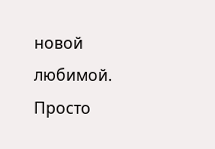новой любимой. Просто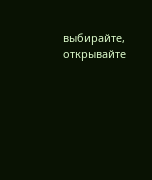выбирайте, открывайте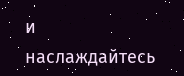и наслаждайтесь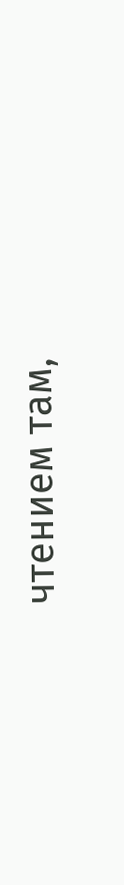чтением там,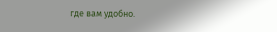где вам удобно.